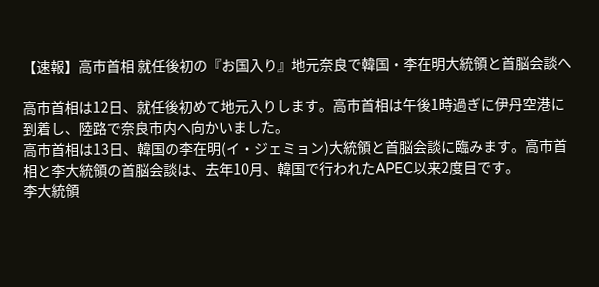【速報】高市首相 就任後初の『お国入り』地元奈良で韓国・李在明大統領と首脳会談へ

高市首相は12日、就任後初めて地元入りします。高市首相は午後1時過ぎに伊丹空港に到着し、陸路で奈良市内へ向かいました。
高市首相は13日、韓国の李在明(イ・ジェミョン)大統領と首脳会談に臨みます。高市首相と李大統領の首脳会談は、去年10月、韓国で行われたAPEC以来2度目です。
李大統領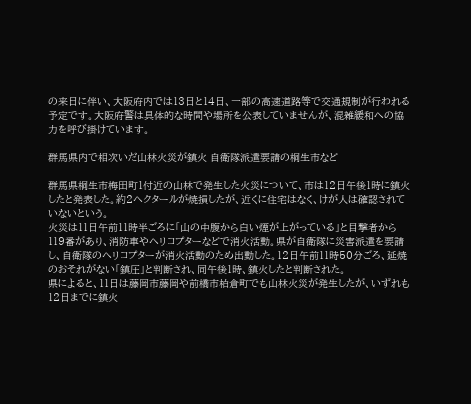の来日に伴い、大阪府内では13日と14日、一部の高速道路等で交通規制が行われる予定です。大阪府警は具体的な時間や場所を公表していませんが、混雑緩和への協力を呼び掛けています。

群馬県内で相次いだ山林火災が鎮火 自衛隊派遣要請の桐生市など

群馬県桐生市梅田町1付近の山林で発生した火災について、市は12日午後1時に鎮火したと発表した。約2ヘクタールが焼損したが、近くに住宅はなく、けが人は確認されていないという。
火災は11日午前11時半ごろに「山の中腹から白い煙が上がっている」と目撃者から119番があり、消防車やヘリコプターなどで消火活動。県が自衛隊に災害派遣を要請し、自衛隊のヘリコプターが消火活動のため出動した。12日午前11時50分ごろ、延焼のおそれがない「鎮圧」と判断され、同午後1時、鎮火したと判断された。
県によると、11日は藤岡市藤岡や前橋市柏倉町でも山林火災が発生したが、いずれも12日までに鎮火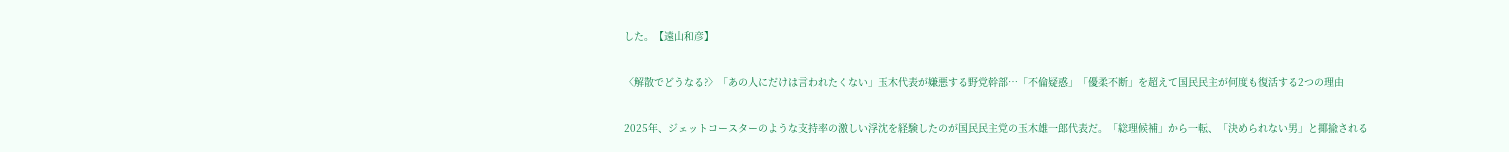した。【遠山和彦】

〈解散でどうなる?〉「あの人にだけは言われたくない」玉木代表が嫌悪する野党幹部…「不倫疑惑」「優柔不断」を超えて国民民主が何度も復活する2つの理由

2025年、ジェットコースターのような支持率の激しい浮沈を経験したのが国民民主党の玉木雄一郎代表だ。「総理候補」から一転、「決められない男」と揶揄される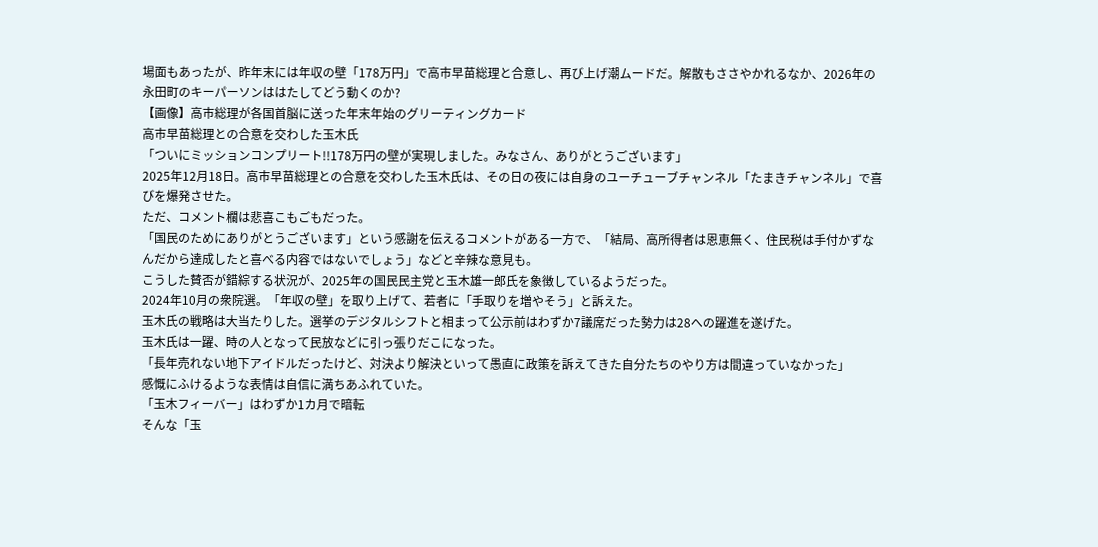場面もあったが、昨年末には年収の壁「178万円」で高市早苗総理と合意し、再び上げ潮ムードだ。解散もささやかれるなか、2026年の永田町のキーパーソンははたしてどう動くのか?
【画像】高市総理が各国首脳に送った年末年始のグリーティングカード
高市早苗総理との合意を交わした玉木氏
「ついにミッションコンプリート!!178万円の壁が実現しました。みなさん、ありがとうございます」
2025年12月18日。高市早苗総理との合意を交わした玉木氏は、その日の夜には自身のユーチューブチャンネル「たまきチャンネル」で喜びを爆発させた。
ただ、コメント欄は悲喜こもごもだった。
「国民のためにありがとうございます」という感謝を伝えるコメントがある一方で、「結局、高所得者は恩恵無く、住民税は手付かずなんだから達成したと喜べる内容ではないでしょう」などと辛辣な意見も。
こうした賛否が錯綜する状況が、2025年の国民民主党と玉木雄一郎氏を象徴しているようだった。
2024年10月の衆院選。「年収の壁」を取り上げて、若者に「手取りを増やそう」と訴えた。
玉木氏の戦略は大当たりした。選挙のデジタルシフトと相まって公示前はわずか7議席だった勢力は28への躍進を遂げた。
玉木氏は一躍、時の人となって民放などに引っ張りだこになった。
「長年売れない地下アイドルだったけど、対決より解決といって愚直に政策を訴えてきた自分たちのやり方は間違っていなかった」
感慨にふけるような表情は自信に満ちあふれていた。
「玉木フィーバー」はわずか1カ月で暗転
そんな「玉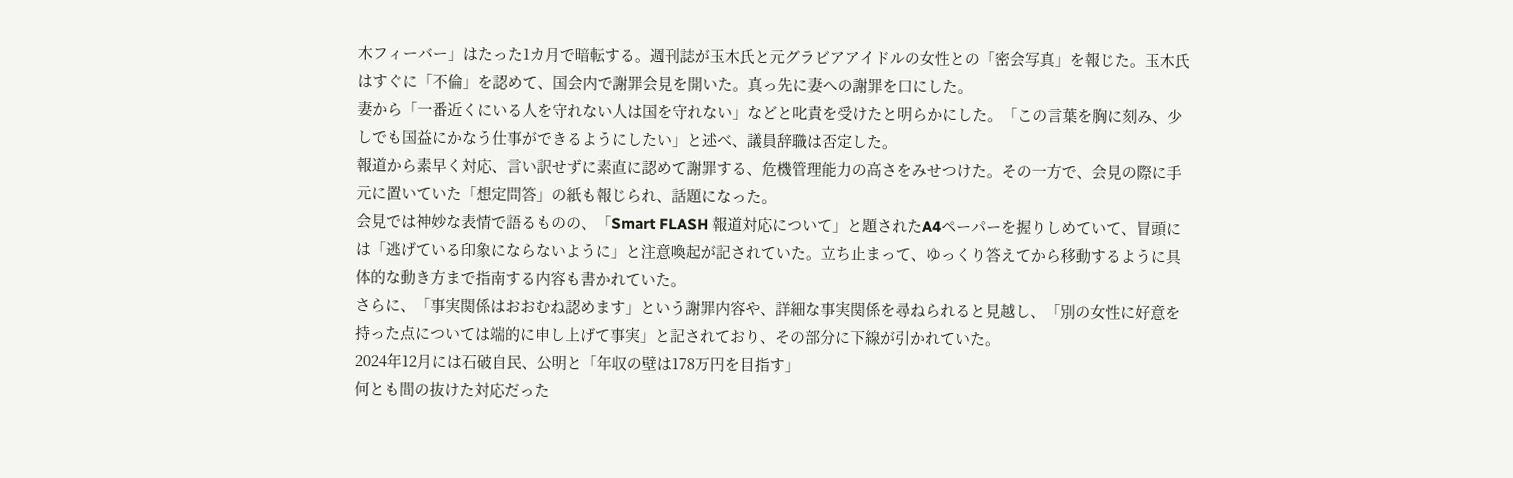木フィーバー」はたった1カ月で暗転する。週刊誌が玉木氏と元グラビアアイドルの女性との「密会写真」を報じた。玉木氏はすぐに「不倫」を認めて、国会内で謝罪会見を開いた。真っ先に妻への謝罪を口にした。
妻から「一番近くにいる人を守れない人は国を守れない」などと叱責を受けたと明らかにした。「この言葉を胸に刻み、少しでも国益にかなう仕事ができるようにしたい」と述べ、議員辞職は否定した。
報道から素早く対応、言い訳せずに素直に認めて謝罪する、危機管理能力の高さをみせつけた。その一方で、会見の際に手元に置いていた「想定問答」の紙も報じられ、話題になった。
会見では神妙な表情で語るものの、「Smart FLASH 報道対応について」と題されたA4ペーパーを握りしめていて、冒頭には「逃げている印象にならないように」と注意喚起が記されていた。立ち止まって、ゆっくり答えてから移動するように具体的な動き方まで指南する内容も書かれていた。
さらに、「事実関係はおおむね認めます」という謝罪内容や、詳細な事実関係を尋ねられると見越し、「別の女性に好意を持った点については端的に申し上げて事実」と記されており、その部分に下線が引かれていた。
2024年12月には石破自民、公明と「年収の壁は178万円を目指す」
何とも間の抜けた対応だった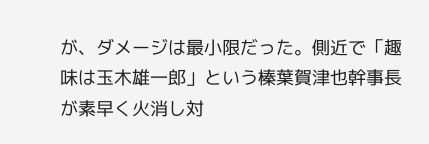が、ダメージは最小限だった。側近で「趣味は玉木雄一郎」という榛葉賀津也幹事長が素早く火消し対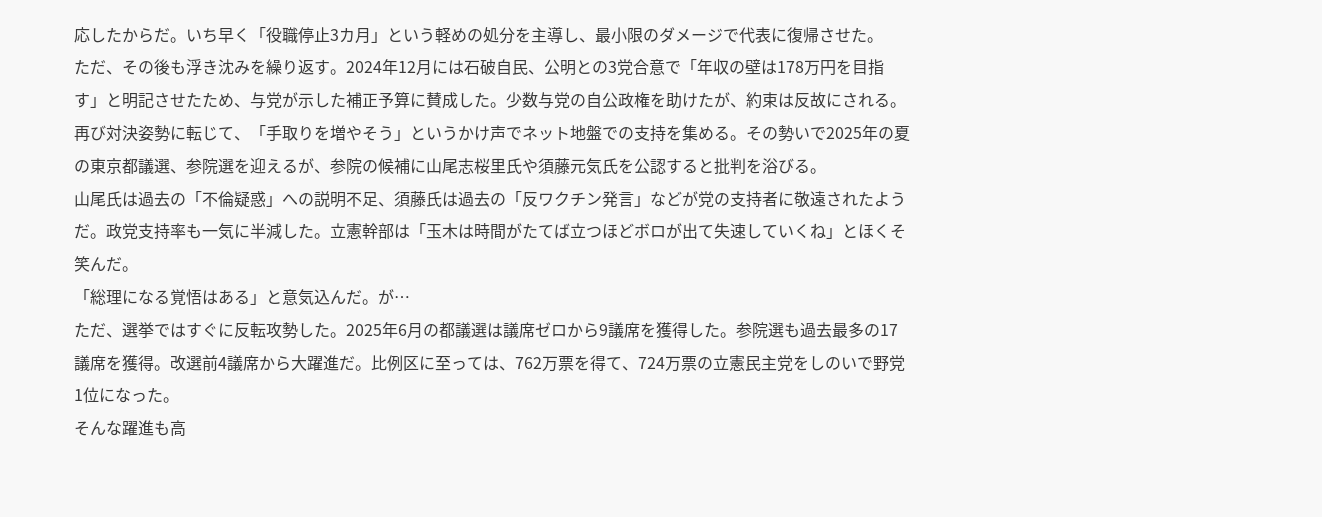応したからだ。いち早く「役職停止3カ月」という軽めの処分を主導し、最小限のダメージで代表に復帰させた。
ただ、その後も浮き沈みを繰り返す。2024年12月には石破自民、公明との3党合意で「年収の壁は178万円を目指す」と明記させたため、与党が示した補正予算に賛成した。少数与党の自公政権を助けたが、約束は反故にされる。
再び対決姿勢に転じて、「手取りを増やそう」というかけ声でネット地盤での支持を集める。その勢いで2025年の夏の東京都議選、参院選を迎えるが、参院の候補に山尾志桜里氏や須藤元気氏を公認すると批判を浴びる。
山尾氏は過去の「不倫疑惑」への説明不足、須藤氏は過去の「反ワクチン発言」などが党の支持者に敬遠されたようだ。政党支持率も一気に半減した。立憲幹部は「玉木は時間がたてば立つほどボロが出て失速していくね」とほくそ笑んだ。
「総理になる覚悟はある」と意気込んだ。が…
ただ、選挙ではすぐに反転攻勢した。2025年6月の都議選は議席ゼロから9議席を獲得した。参院選も過去最多の17議席を獲得。改選前4議席から大躍進だ。比例区に至っては、762万票を得て、724万票の立憲民主党をしのいで野党1位になった。
そんな躍進も高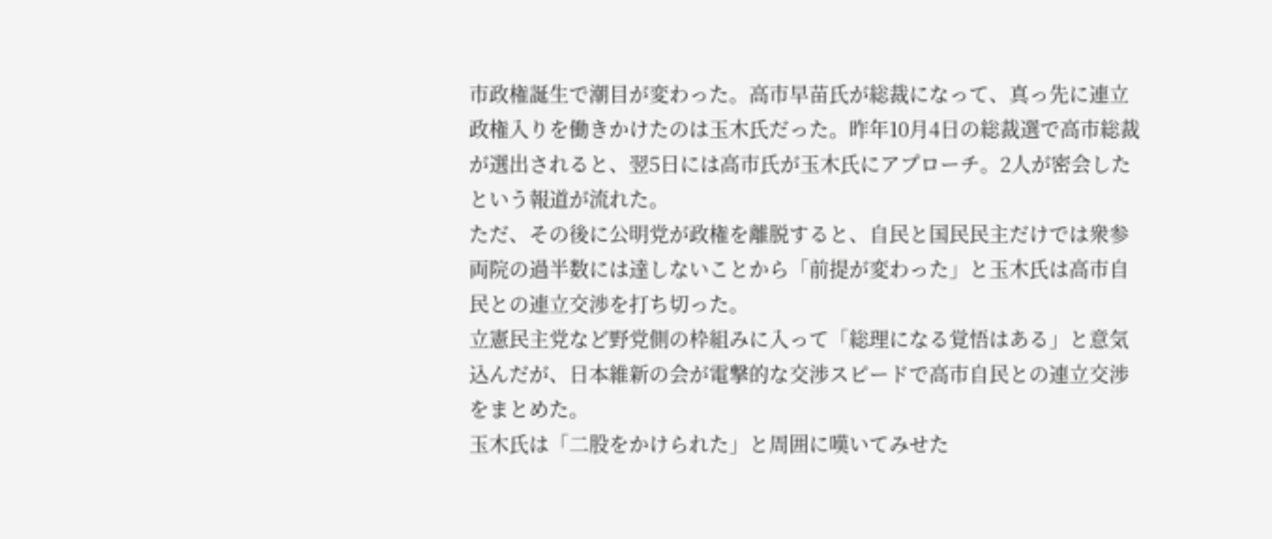市政権誕生で潮目が変わった。高市早苗氏が総裁になって、真っ先に連立政権入りを働きかけたのは玉木氏だった。昨年10月4日の総裁選で高市総裁が選出されると、翌5日には高市氏が玉木氏にアプローチ。2人が密会したという報道が流れた。
ただ、その後に公明党が政権を離脱すると、自民と国民民主だけでは衆参両院の過半数には達しないことから「前提が変わった」と玉木氏は高市自民との連立交渉を打ち切った。
立憲民主党など野党側の枠組みに入って「総理になる覚悟はある」と意気込んだが、日本維新の会が電撃的な交渉スピードで高市自民との連立交渉をまとめた。
玉木氏は「二股をかけられた」と周囲に嘆いてみせた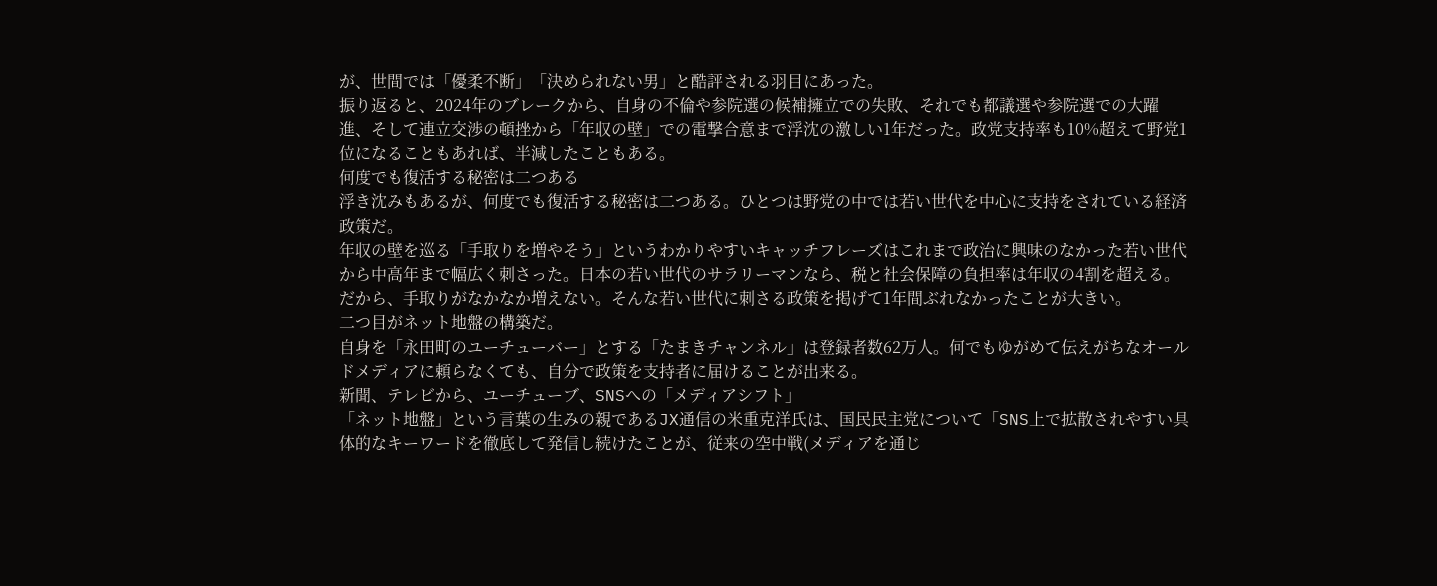が、世間では「優柔不断」「決められない男」と酷評される羽目にあった。
振り返ると、2024年のブレークから、自身の不倫や参院選の候補擁立での失敗、それでも都議選や参院選での大躍進、そして連立交渉の頓挫から「年収の壁」での電撃合意まで浮沈の激しい1年だった。政党支持率も10%超えて野党1位になることもあれば、半減したこともある。
何度でも復活する秘密は二つある
浮き沈みもあるが、何度でも復活する秘密は二つある。ひとつは野党の中では若い世代を中心に支持をされている経済政策だ。
年収の壁を巡る「手取りを増やそう」というわかりやすいキャッチフレーズはこれまで政治に興味のなかった若い世代から中高年まで幅広く刺さった。日本の若い世代のサラリーマンなら、税と社会保障の負担率は年収の4割を超える。
だから、手取りがなかなか増えない。そんな若い世代に刺さる政策を掲げて1年間ぶれなかったことが大きい。
二つ目がネット地盤の構築だ。
自身を「永田町のユーチューバー」とする「たまきチャンネル」は登録者数62万人。何でもゆがめて伝えがちなオールドメディアに頼らなくても、自分で政策を支持者に届けることが出来る。
新聞、テレビから、ユーチューブ、SNSへの「メディアシフト」
「ネット地盤」という言葉の生みの親であるJX通信の米重克洋氏は、国民民主党について「SNS上で拡散されやすい具体的なキーワードを徹底して発信し続けたことが、従来の空中戦(メディアを通じ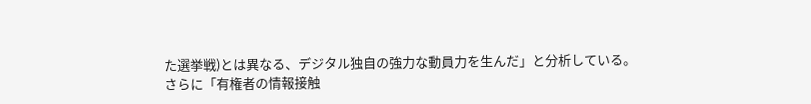た選挙戦)とは異なる、デジタル独自の強力な動員力を生んだ」と分析している。
さらに「有権者の情報接触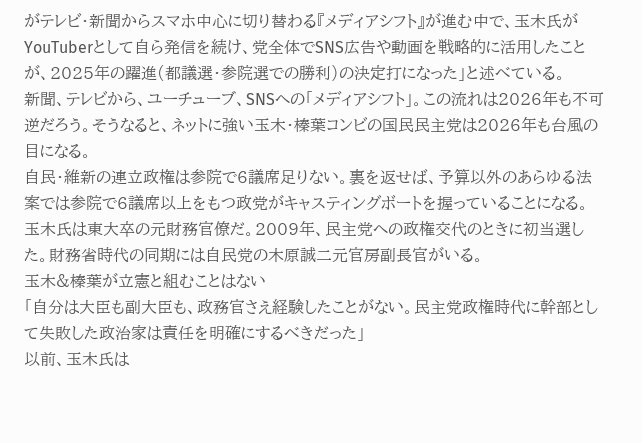がテレビ・新聞からスマホ中心に切り替わる『メディアシフト』が進む中で、玉木氏がYouTuberとして自ら発信を続け、党全体でSNS広告や動画を戦略的に活用したことが、2025年の躍進(都議選・参院選での勝利)の決定打になった」と述べている。
新聞、テレビから、ユーチューブ、SNSへの「メディアシフト」。この流れは2026年も不可逆だろう。そうなると、ネットに強い玉木・榛葉コンビの国民民主党は2026年も台風の目になる。
自民・維新の連立政権は参院で6議席足りない。裏を返せば、予算以外のあらゆる法案では参院で6議席以上をもつ政党がキャスティングボートを握っていることになる。
玉木氏は東大卒の元財務官僚だ。2009年、民主党への政権交代のときに初当選した。財務省時代の同期には自民党の木原誠二元官房副長官がいる。
玉木&榛葉が立憲と組むことはない
「自分は大臣も副大臣も、政務官さえ経験したことがない。民主党政権時代に幹部として失敗した政治家は責任を明確にするべきだった」
以前、玉木氏は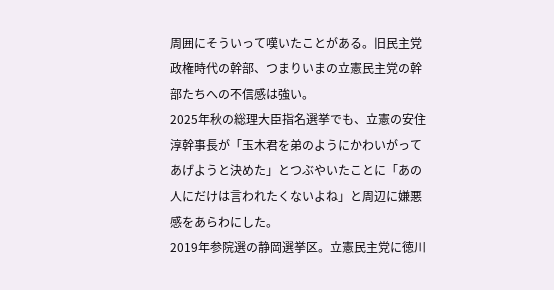周囲にそういって嘆いたことがある。旧民主党政権時代の幹部、つまりいまの立憲民主党の幹部たちへの不信感は強い。
2025年秋の総理大臣指名選挙でも、立憲の安住淳幹事長が「玉木君を弟のようにかわいがってあげようと決めた」とつぶやいたことに「あの人にだけは言われたくないよね」と周辺に嫌悪感をあらわにした。
2019年参院選の静岡選挙区。立憲民主党に徳川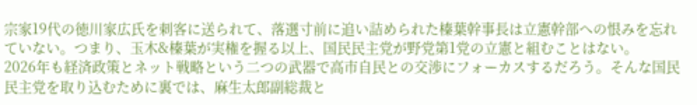宗家19代の徳川家広氏を刺客に送られて、落選寸前に追い詰められた榛葉幹事長は立憲幹部への恨みを忘れていない。つまり、玉木&榛葉が実権を握る以上、国民民主党が野党第1党の立憲と組むことはない。
2026年も経済政策とネット戦略という二つの武器で高市自民との交渉にフォーカスするだろう。そんな国民民主党を取り込むために裏では、麻生太郎副総裁と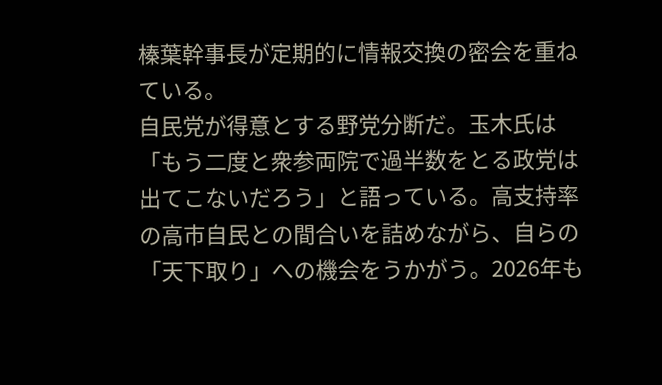榛葉幹事長が定期的に情報交換の密会を重ねている。
自民党が得意とする野党分断だ。玉木氏は「もう二度と衆参両院で過半数をとる政党は出てこないだろう」と語っている。高支持率の高市自民との間合いを詰めながら、自らの「天下取り」への機会をうかがう。2026年も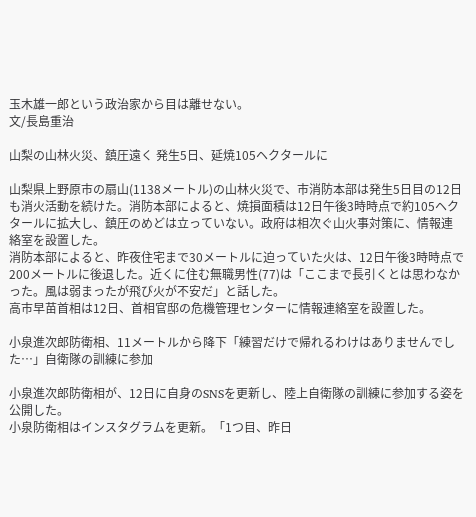玉木雄一郎という政治家から目は離せない。
文/長島重治

山梨の山林火災、鎮圧遠く 発生5日、延焼105ヘクタールに

山梨県上野原市の扇山(1138メートル)の山林火災で、市消防本部は発生5日目の12日も消火活動を続けた。消防本部によると、焼損面積は12日午後3時時点で約105ヘクタールに拡大し、鎮圧のめどは立っていない。政府は相次ぐ山火事対策に、情報連絡室を設置した。
消防本部によると、昨夜住宅まで30メートルに迫っていた火は、12日午後3時時点で200メートルに後退した。近くに住む無職男性(77)は「ここまで長引くとは思わなかった。風は弱まったが飛び火が不安だ」と話した。
高市早苗首相は12日、首相官邸の危機管理センターに情報連絡室を設置した。

小泉進次郎防衛相、11メートルから降下「練習だけで帰れるわけはありませんでした…」自衛隊の訓練に参加

小泉進次郎防衛相が、12日に自身のSNSを更新し、陸上自衛隊の訓練に参加する姿を公開した。
小泉防衛相はインスタグラムを更新。「1つ目、昨日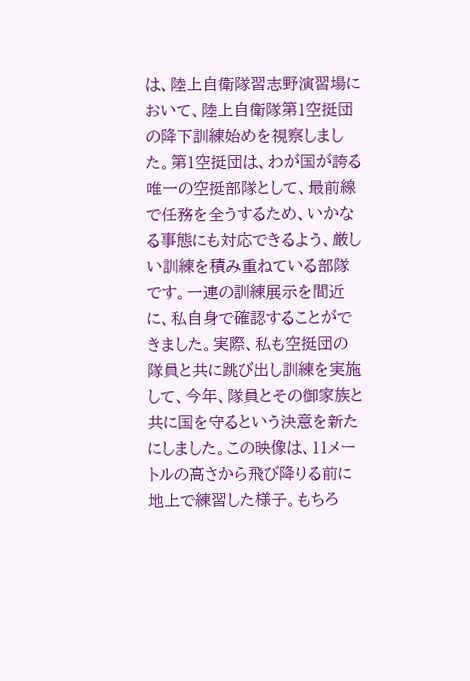は、陸上自衛隊習志野演習場において、陸上自衛隊第1空挺団の降下訓練始めを視察しました。第1空挺団は、わが国が誇る唯一の空挺部隊として、最前線で任務を全うするため、いかなる事態にも対応できるよう、厳しい訓練を積み重ねている部隊です。一連の訓練展示を間近に、私自身で確認することができました。実際、私も空挺団の隊員と共に跳び出し訓練を実施して、今年、隊員とその御家族と共に国を守るという決意を新たにしました。この映像は、11メートルの高さから飛び降りる前に地上で練習した様子。もちろ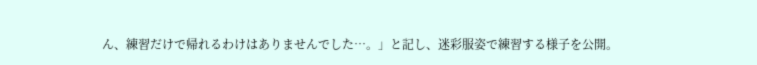ん、練習だけで帰れるわけはありませんでした…。」と記し、迷彩服姿で練習する様子を公開。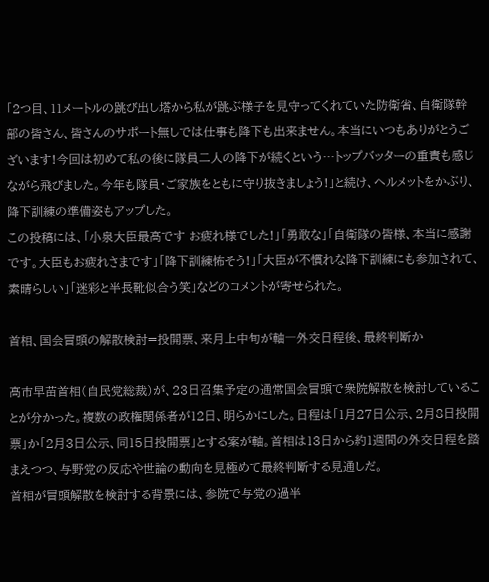「2つ目、11メートルの跳び出し塔から私が跳ぶ様子を見守ってくれていた防衛省、自衛隊幹部の皆さん、皆さんのサポート無しでは仕事も降下も出来ません。本当にいつもありがとうございます!今回は初めて私の後に隊員二人の降下が続くという…トップバッターの重責も感じながら飛びました。今年も隊員・ご家族をともに守り抜きましょう!」と続け、ヘルメットをかぶり、降下訓練の準備姿もアップした。
この投稿には、「小泉大臣最高です お疲れ様でした!」「勇敢な」「自衛隊の皆様、本当に感謝です。大臣もお疲れさまです」「降下訓練怖そう!」「大臣が不慣れな降下訓練にも参加されて、素晴らしい」「迷彩と半長靴似合う笑」などのコメントが寄せられた。

首相、国会冒頭の解散検討=投開票、来月上中旬が軸―外交日程後、最終判断か

高市早苗首相(自民党総裁)が、23日召集予定の通常国会冒頭で衆院解散を検討していることが分かった。複数の政権関係者が12日、明らかにした。日程は「1月27日公示、2月8日投開票」か「2月3日公示、同15日投開票」とする案が軸。首相は13日から約1週間の外交日程を踏まえつつ、与野党の反応や世論の動向を見極めて最終判断する見通しだ。
首相が冒頭解散を検討する背景には、参院で与党の過半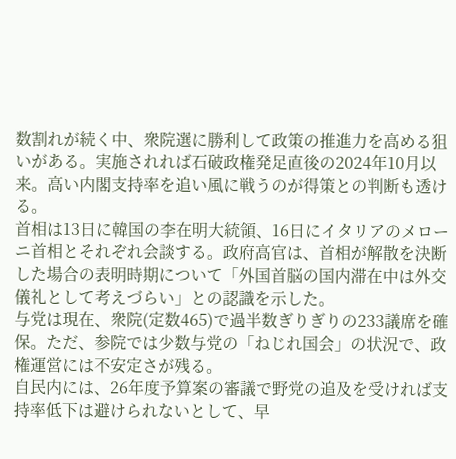数割れが続く中、衆院選に勝利して政策の推進力を高める狙いがある。実施されれば石破政権発足直後の2024年10月以来。高い内閣支持率を追い風に戦うのが得策との判断も透ける。
首相は13日に韓国の李在明大統領、16日にイタリアのメローニ首相とそれぞれ会談する。政府高官は、首相が解散を決断した場合の表明時期について「外国首脳の国内滞在中は外交儀礼として考えづらい」との認識を示した。
与党は現在、衆院(定数465)で過半数ぎりぎりの233議席を確保。ただ、参院では少数与党の「ねじれ国会」の状況で、政権運営には不安定さが残る。
自民内には、26年度予算案の審議で野党の追及を受ければ支持率低下は避けられないとして、早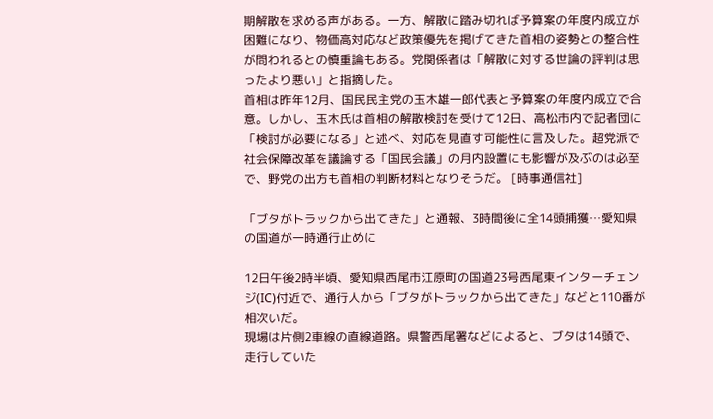期解散を求める声がある。一方、解散に踏み切れば予算案の年度内成立が困難になり、物価高対応など政策優先を掲げてきた首相の姿勢との整合性が問われるとの慎重論もある。党関係者は「解散に対する世論の評判は思ったより悪い」と指摘した。
首相は昨年12月、国民民主党の玉木雄一郎代表と予算案の年度内成立で合意。しかし、玉木氏は首相の解散検討を受けて12日、高松市内で記者団に「検討が必要になる」と述べ、対応を見直す可能性に言及した。超党派で社会保障改革を議論する「国民会議」の月内設置にも影響が及ぶのは必至で、野党の出方も首相の判断材料となりそうだ。 [時事通信社]

「ブタがトラックから出てきた」と通報、3時間後に全14頭捕獲…愛知県の国道が一時通行止めに

12日午後2時半頃、愛知県西尾市江原町の国道23号西尾東インターチェンジ(IC)付近で、通行人から「ブタがトラックから出てきた」などと110番が相次いだ。
現場は片側2車線の直線道路。県警西尾署などによると、ブタは14頭で、走行していた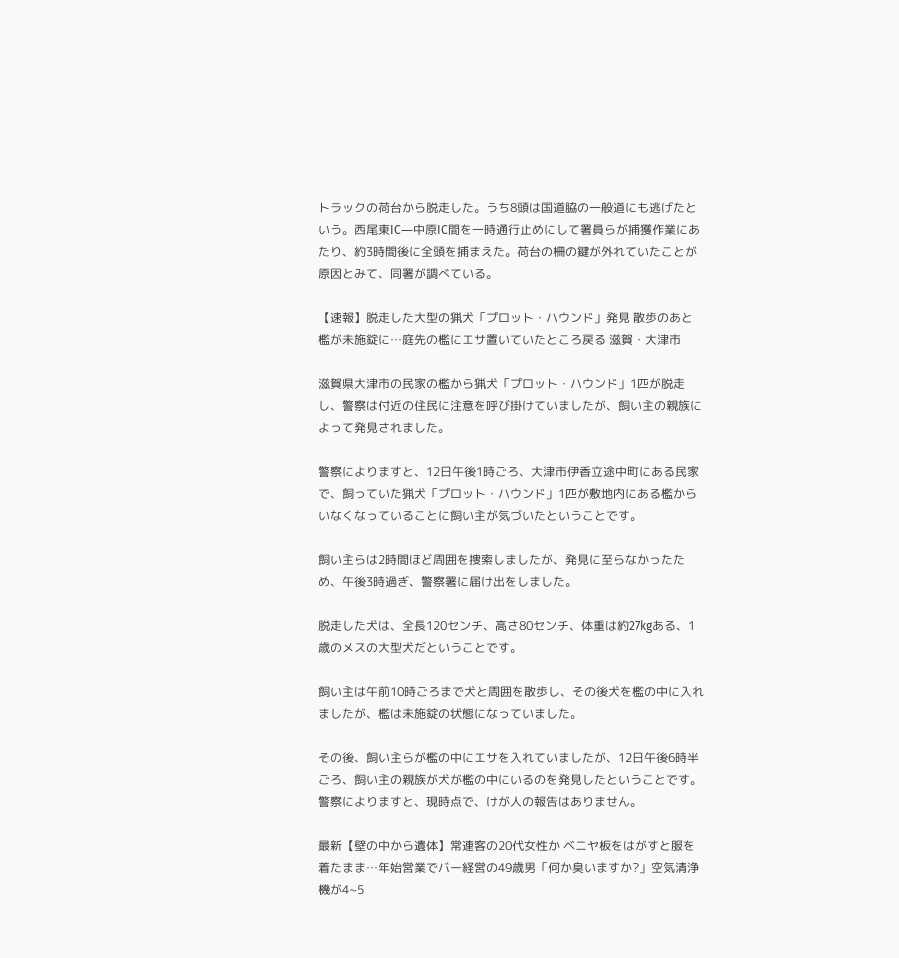トラックの荷台から脱走した。うち8頭は国道脇の一般道にも逃げたという。西尾東IC―中原IC間を一時通行止めにして署員らが捕獲作業にあたり、約3時間後に全頭を捕まえた。荷台の柵の鍵が外れていたことが原因とみて、同署が調べている。

【速報】脱走した大型の猟犬「プロット・ハウンド」発見 散歩のあと檻が未施錠に…庭先の檻にエサ置いていたところ戻る 滋賀・大津市

滋賀県大津市の民家の檻から猟犬「プロット・ハウンド」1匹が脱走し、警察は付近の住民に注意を呼び掛けていましたが、飼い主の親族によって発見されました。

警察によりますと、12日午後1時ごろ、大津市伊香立途中町にある民家で、飼っていた猟犬「プロット・ハウンド」1匹が敷地内にある檻からいなくなっていることに飼い主が気づいたということです。

飼い主らは2時間ほど周囲を捜索しましたが、発見に至らなかったため、午後3時過ぎ、警察署に届け出をしました。

脱走した犬は、全長120センチ、高さ80センチ、体重は約27kgある、1歳のメスの大型犬だということです。

飼い主は午前10時ごろまで犬と周囲を散歩し、その後犬を檻の中に入れましたが、檻は未施錠の状態になっていました。

その後、飼い主らが檻の中にエサを入れていましたが、12日午後6時半ごろ、飼い主の親族が犬が檻の中にいるのを発見したということです。警察によりますと、現時点で、けが人の報告はありません。

最新【壁の中から遺体】常連客の20代女性か ベニヤ板をはがすと服を着たまま…年始営業でバー経営の49歳男「何か臭いますか?」空気清浄機が4~5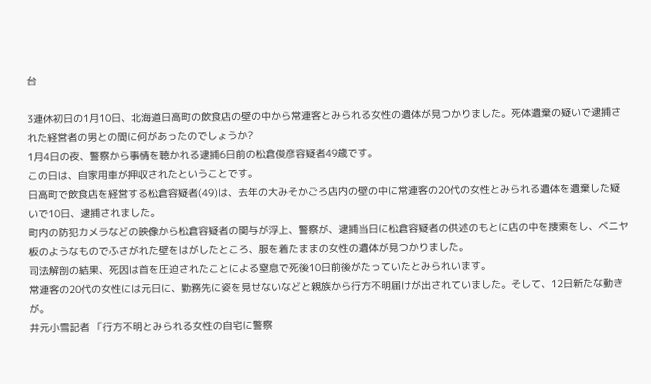台

3連休初日の1月10日、北海道日高町の飲食店の壁の中から常連客とみられる女性の遺体が見つかりました。死体遺棄の疑いで逮捕された経営者の男との間に何があったのでしょうか?
1月4日の夜、警察から事情を聴かれる逮捕6日前の松倉俊彦容疑者49歳です。
この日は、自家用車が押収されたということです。
日高町で飲食店を経営する松倉容疑者(49)は、去年の大みそかごろ店内の壁の中に常連客の20代の女性とみられる遺体を遺棄した疑いで10日、逮捕されました。
町内の防犯カメラなどの映像から松倉容疑者の関与が浮上、警察が、逮捕当日に松倉容疑者の供述のもとに店の中を捜索をし、ベニヤ板のようなものでふさがれた壁をはがしたところ、服を着たままの女性の遺体が見つかりました。
司法解剖の結果、死因は首を圧迫されたことによる窒息で死後10日前後がたっていたとみられいます。
常連客の20代の女性には元日に、勤務先に姿を見せないなどと親族から行方不明届けが出されていました。そして、12日新たな動きが。
井元小雪記者 「行方不明とみられる女性の自宅に警察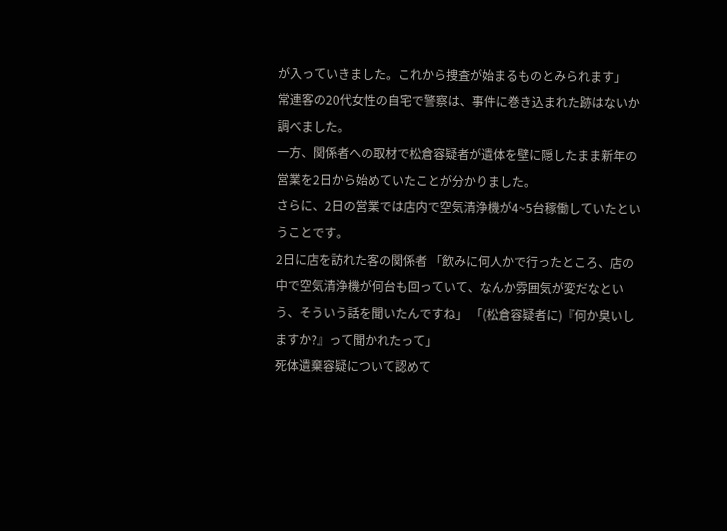が入っていきました。これから捜査が始まるものとみられます」
常連客の20代女性の自宅で警察は、事件に巻き込まれた跡はないか調べました。
一方、関係者への取材で松倉容疑者が遺体を壁に隠したまま新年の営業を2日から始めていたことが分かりました。
さらに、2日の営業では店内で空気清浄機が4~5台稼働していたということです。
2日に店を訪れた客の関係者 「飲みに何人かで行ったところ、店の中で空気清浄機が何台も回っていて、なんか雰囲気が変だなという、そういう話を聞いたんですね」 「(松倉容疑者に)『何か臭いしますか?』って聞かれたって」
死体遺棄容疑について認めて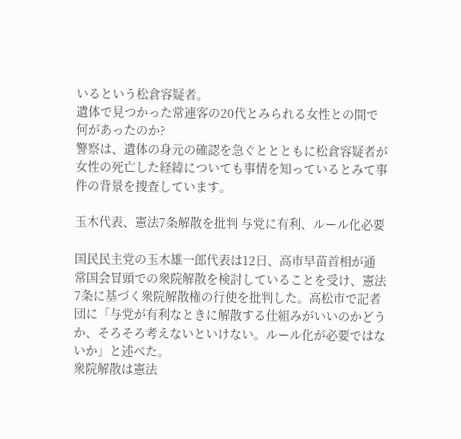いるという松倉容疑者。
遺体で見つかった常連客の20代とみられる女性との間で何があったのか?
警察は、遺体の身元の確認を急ぐととともに松倉容疑者が女性の死亡した経緯についても事情を知っているとみて事件の背景を捜査しています。

玉木代表、憲法7条解散を批判 与党に有利、ルール化必要

国民民主党の玉木雄一郎代表は12日、高市早苗首相が通常国会冒頭での衆院解散を検討していることを受け、憲法7条に基づく衆院解散権の行使を批判した。高松市で記者団に「与党が有利なときに解散する仕組みがいいのかどうか、そろそろ考えないといけない。ルール化が必要ではないか」と述べた。
衆院解散は憲法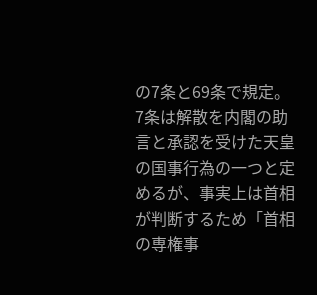の7条と69条で規定。7条は解散を内閣の助言と承認を受けた天皇の国事行為の一つと定めるが、事実上は首相が判断するため「首相の専権事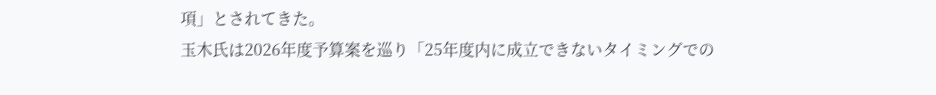項」とされてきた。
玉木氏は2026年度予算案を巡り「25年度内に成立できないタイミングでの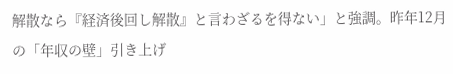解散なら『経済後回し解散』と言わざるを得ない」と強調。昨年12月の「年収の壁」引き上げ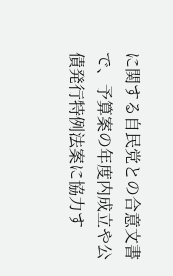に関する自民党との合意文書で、予算案の年度内成立や公債発行特例法案に協力す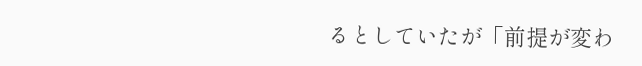るとしていたが「前提が変わ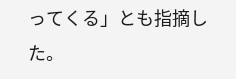ってくる」とも指摘した。